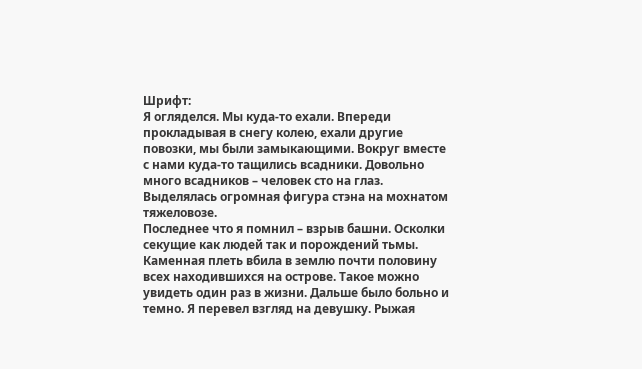Шрифт:
Я огляделся. Мы куда-то ехали. Впереди прокладывая в снегу колею, ехали другие повозки, мы были замыкающими. Вокруг вместе с нами куда-то тащились всадники. Довольно много всадников – человек сто на глаз. Выделялась огромная фигура стэна на мохнатом тяжеловозе.
Последнее что я помнил – взрыв башни. Осколки секущие как людей так и порождений тьмы. Каменная плеть вбила в землю почти половину всех находившихся на острове. Такое можно увидеть один раз в жизни. Дальше было больно и темно. Я перевел взгляд на девушку. Рыжая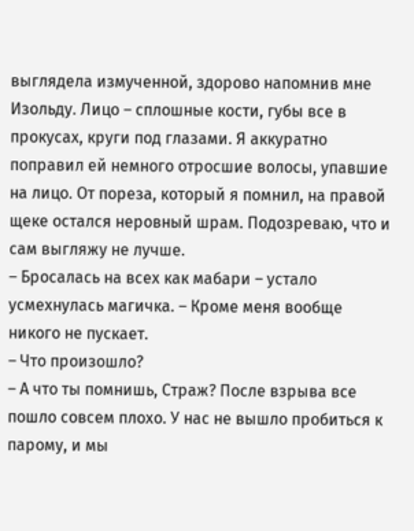выглядела измученной, здорово напомнив мне Изольду. Лицо – сплошные кости, губы все в прокусах, круги под глазами. Я аккуратно поправил ей немного отросшие волосы, упавшие на лицо. От пореза, который я помнил, на правой щеке остался неровный шрам. Подозреваю, что и сам выгляжу не лучше.
– Бросалась на всех как мабари – устало усмехнулась магичка. – Кроме меня вообще никого не пускает.
– Что произошло?
– А что ты помнишь, Страж? После взрыва все пошло совсем плохо. У нас не вышло пробиться к парому, и мы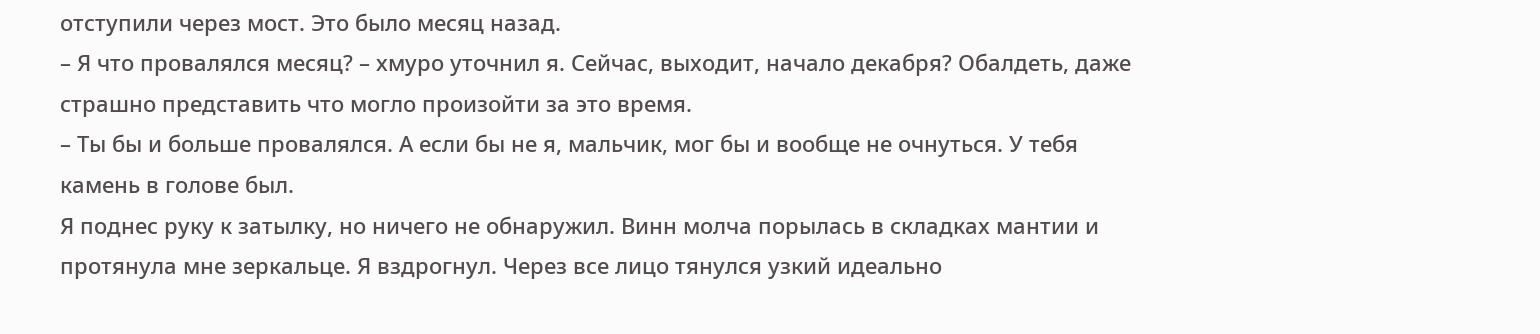отступили через мост. Это было месяц назад.
– Я что провалялся месяц? – хмуро уточнил я. Сейчас, выходит, начало декабря? Обалдеть, даже страшно представить что могло произойти за это время.
– Ты бы и больше провалялся. А если бы не я, мальчик, мог бы и вообще не очнуться. У тебя камень в голове был.
Я поднес руку к затылку, но ничего не обнаружил. Винн молча порылась в складках мантии и протянула мне зеркальце. Я вздрогнул. Через все лицо тянулся узкий идеально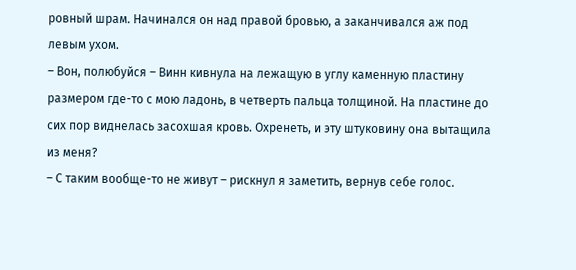ровный шрам. Начинался он над правой бровью, а заканчивался аж под левым ухом.
– Вон, полюбуйся – Винн кивнула на лежащую в углу каменную пластину размером где-то с мою ладонь, в четверть пальца толщиной. На пластине до сих пор виднелась засохшая кровь. Охренеть, и эту штуковину она вытащила из меня?
– С таким вообще-то не живут – рискнул я заметить, вернув себе голос.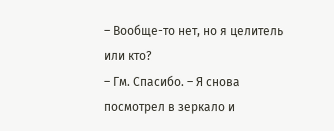– Вообще-то нет, но я целитель или кто?
– Гм. Спасибо. – Я снова посмотрел в зеркало и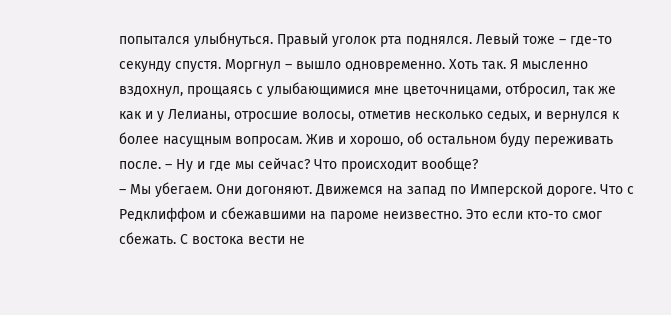попытался улыбнуться. Правый уголок рта поднялся. Левый тоже – где-то секунду спустя. Моргнул – вышло одновременно. Хоть так. Я мысленно вздохнул, прощаясь с улыбающимися мне цветочницами, отбросил, так же как и у Лелианы, отросшие волосы, отметив несколько седых, и вернулся к более насущным вопросам. Жив и хорошо, об остальном буду переживать после. – Ну и где мы сейчас? Что происходит вообще?
– Мы убегаем. Они догоняют. Движемся на запад по Имперской дороге. Что с Редклиффом и сбежавшими на пароме неизвестно. Это если кто-то смог сбежать. С востока вести не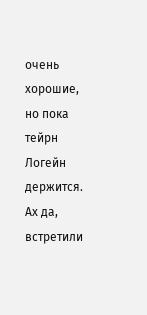очень хорошие, но пока тейрн Логейн держится. Ах да, встретили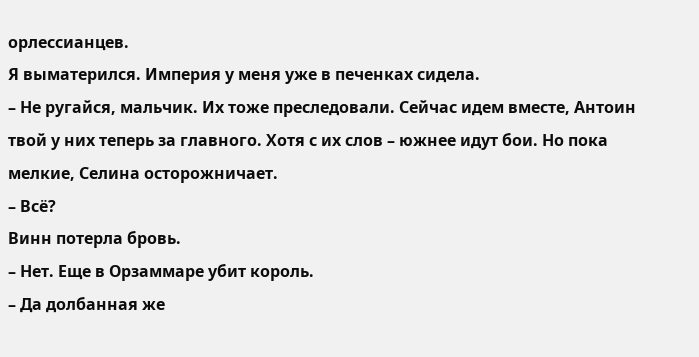орлессианцев.
Я выматерился. Империя у меня уже в печенках сидела.
– Не ругайся, мальчик. Их тоже преследовали. Сейчас идем вместе, Антоин твой у них теперь за главного. Хотя с их слов – южнее идут бои. Но пока мелкие, Селина осторожничает.
– Всё?
Винн потерла бровь.
– Нет. Еще в Орзаммаре убит король.
– Да долбанная же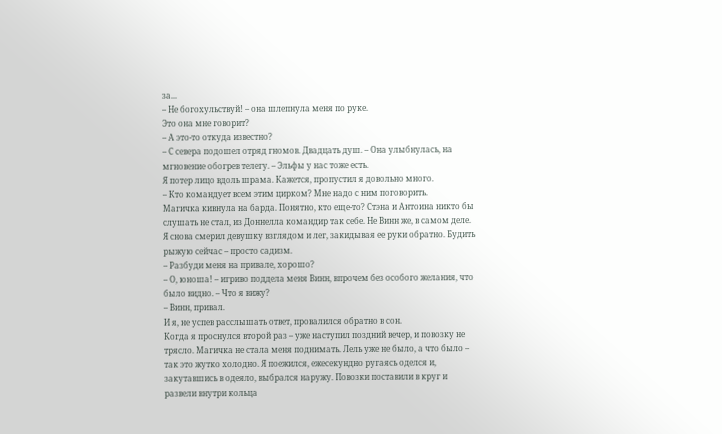за...
– Не богохульствуй! – она шлепнула меня по руке.
Это она мне говорит?
– А это-то откуда известно?
– С севера подошел отряд гномов. Двадцать душ. – Она улыбнулась, на мгновение обогрев телегу. – Эльфы у нас тоже есть.
Я потер лицо вдоль шрама. Кажется, пропустил я довольно много.
– Кто командует всем этим цирком? Мне надо с ним поговорить.
Магичка кивнула на барда. Понятно, кто еще-то? Стэна и Антоина никто бы слушать не стал, из Доннелла командир так себе. Не Винн же, в самом деле. Я снова смерил девушку взглядом и лег, закидывая ее руки обратно. Будить рыжую сейчас – просто садизм.
– Разбуди меня на привале, хорошо?
– О, юноша! – игриво поддела меня Винн, впрочем без особого желания, что было видно. – Что я вижу?
– Винн, привал.
И я, не успев расслышать ответ, провалился обратно в сон.
Когда я проснулся второй раз – уже наступил поздний вечер, и повозку не трясло. Магичка не стала меня поднимать. Лель уже не было, а что было – так это жутко холодно. Я поежился, ежесекундно ругаясь оделся и, закутавшись в одеяло, выбрался наружу. Повозки поставили в круг и развели внутри кольца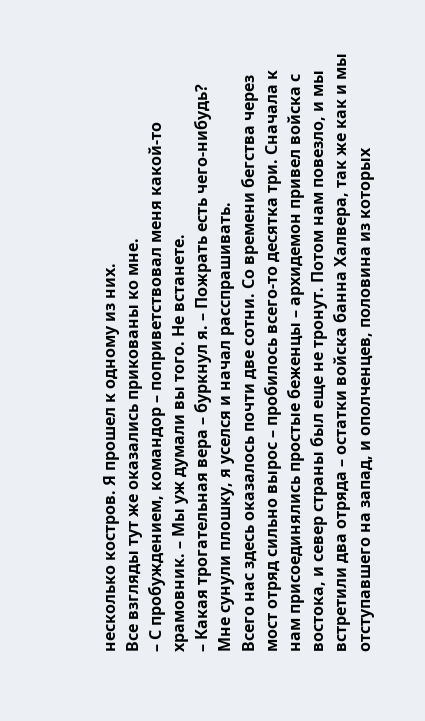несколько костров. Я прошел к одному из них.
Все взгляды тут же оказались прикованы ко мне.
– С пробуждением, командор – поприветствовал меня какой-то храмовник. – Мы уж думали вы того. Не встанете.
– Какая трогательная вера – буркнул я. – Пожрать есть чего-нибудь?
Мне сунули плошку, я уселся и начал расспрашивать.
Всего нас здесь оказалось почти две сотни. Со времени бегства через мост отряд сильно вырос – пробилось всего-то десятка три. Сначала к нам присоединялись простые беженцы – архидемон привел войска с востока, и север страны был еще не тронут. Потом нам повезло, и мы встретили два отряда – остатки войска банна Халвера, так же как и мы отступавшего на запад, и ополченцев, половина из которых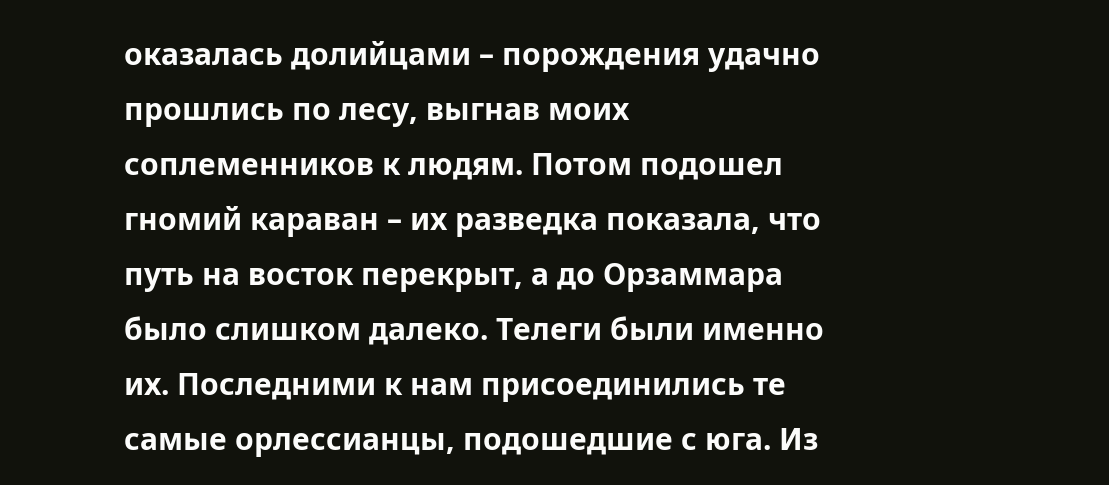оказалась долийцами – порождения удачно прошлись по лесу, выгнав моих соплеменников к людям. Потом подошел гномий караван – их разведка показала, что путь на восток перекрыт, а до Орзаммара было слишком далеко. Телеги были именно их. Последними к нам присоединились те самые орлессианцы, подошедшие с юга. Из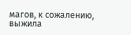магов, к сожалению, выжила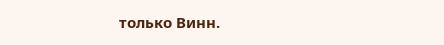только Винн.